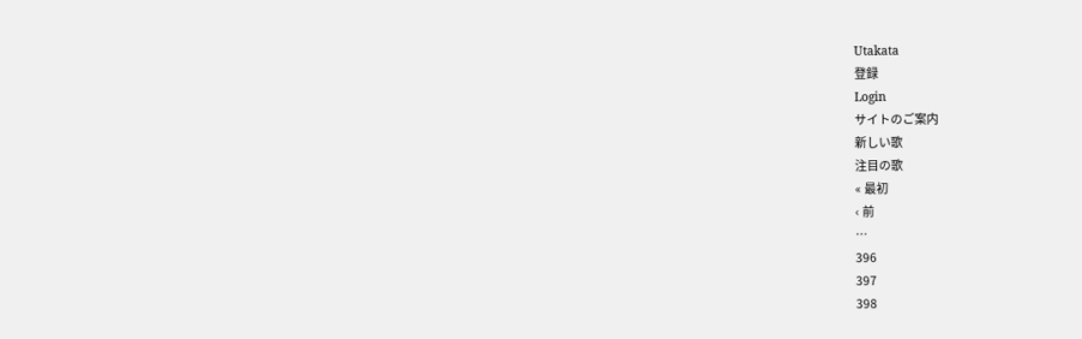Utakata
登録
Login
サイトのご案内
新しい歌
注目の歌
« 最初
‹ 前
…
396
397
398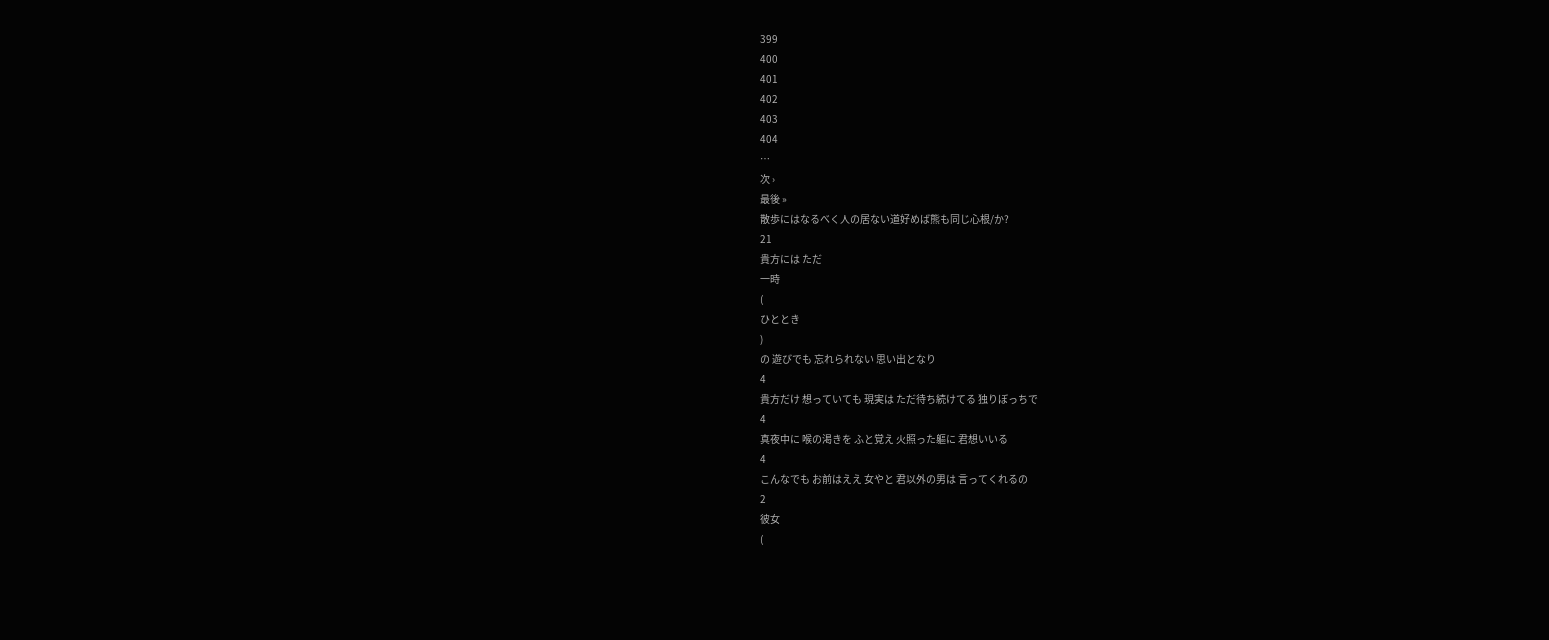399
400
401
402
403
404
…
次 ›
最後 »
散歩にはなるべく人の居ない道好めば熊も同じ心根/か?
21
貴方には ただ
一時
(
ひととき
)
の 遊びでも 忘れられない 思い出となり
4
貴方だけ 想っていても 現実は ただ待ち続けてる 独りぼっちで
4
真夜中に 喉の渇きを ふと覚え 火照った軀に 君想いいる
4
こんなでも お前はええ 女やと 君以外の男は 言ってくれるの
2
彼女
(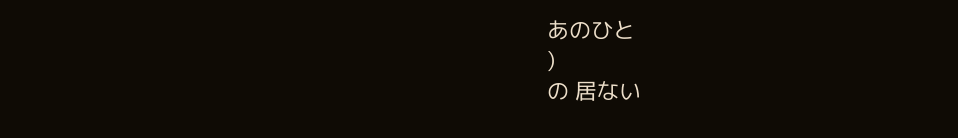あのひと
)
の 居ない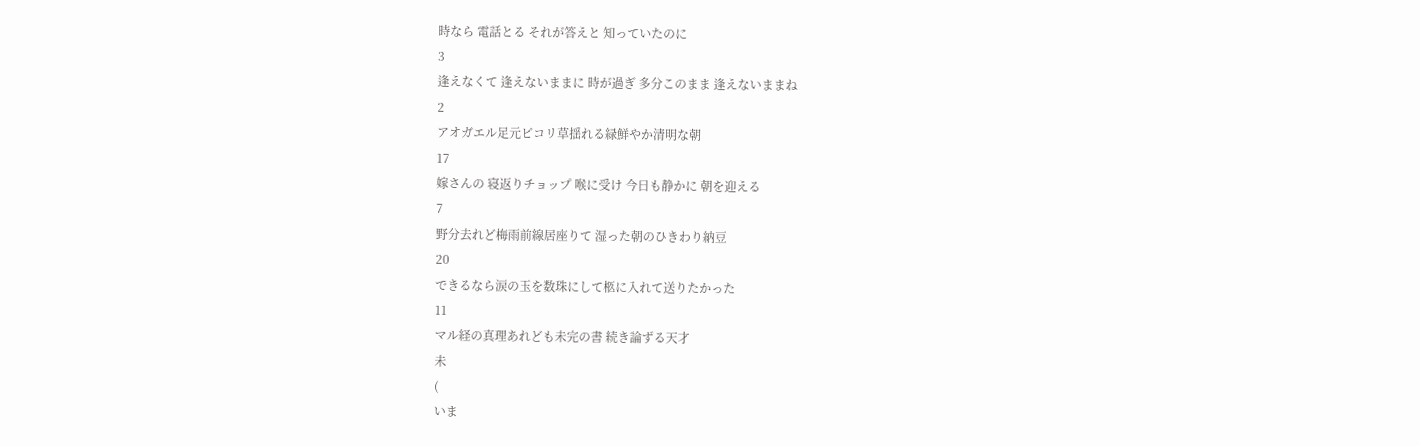時なら 電話とる それが答えと 知っていたのに
3
逢えなくて 逢えないままに 時が過ぎ 多分このまま 逢えないままね
2
アオガエル足元ピコリ草揺れる緑鮮やか清明な朝
17
嫁さんの 寝返りチョップ 喉に受け 今日も静かに 朝を迎える
7
野分去れど梅雨前線居座りて 湿った朝のひきわり納豆
20
できるなら涙の玉を数珠にして柩に入れて送りたかった
11
マル経の真理あれども未完の書 続き論ずる天才
未
(
いま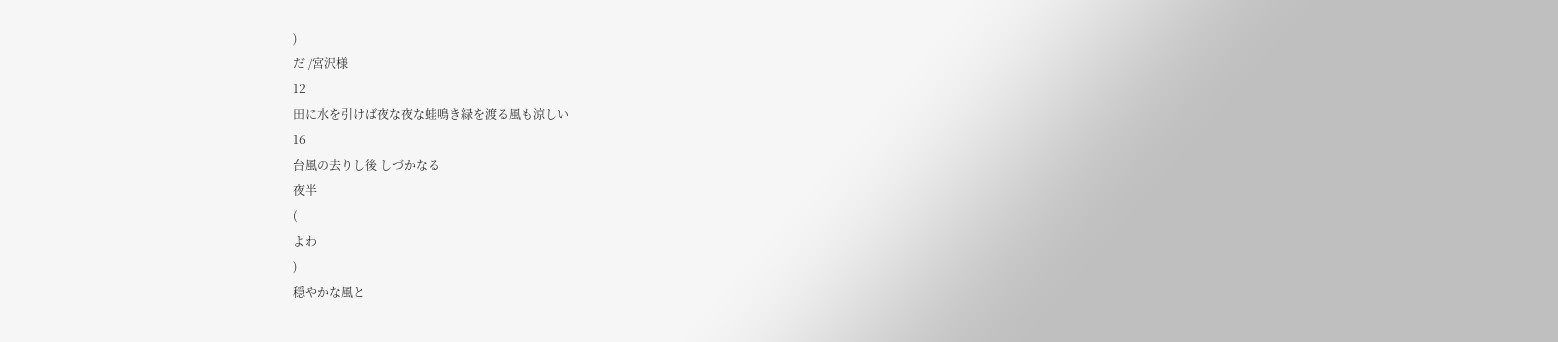)
だ /宮沢様
12
田に水を引けば夜な夜な蛙鳴き緑を渡る風も涼しい
16
台風の去りし後 しづかなる
夜半
(
よわ
)
穏やかな風と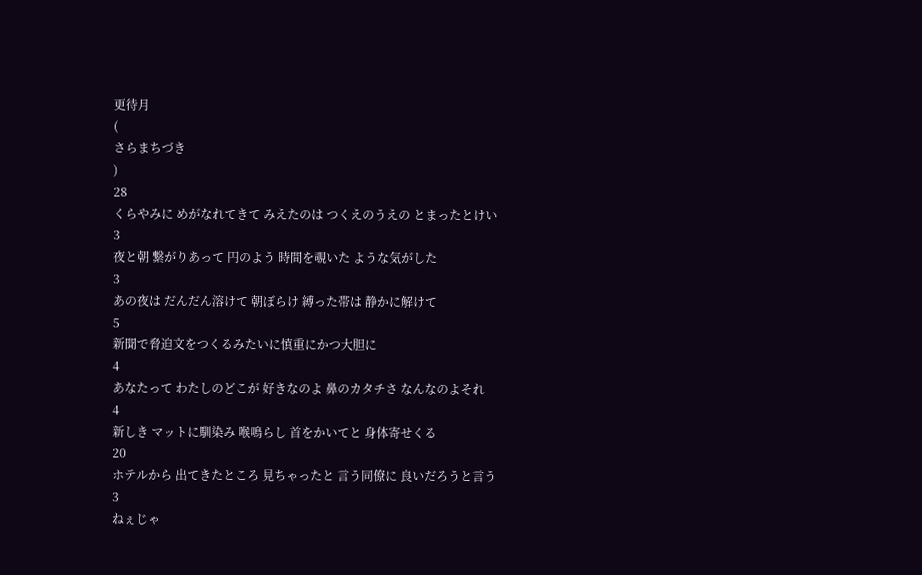更待月
(
さらまちづき
)
28
くらやみに めがなれてきて みえたのは つくえのうえの とまったとけい
3
夜と朝 繋がりあって 円のよう 時間を覗いた ような気がした
3
あの夜は だんだん溶けて 朝ぼらけ 縛った帯は 静かに解けて
5
新聞で脅迫文をつくるみたいに慎重にかつ大胆に
4
あなたって わたしのどこが 好きなのよ 鼻のカタチさ なんなのよそれ
4
新しき マットに馴染み 喉鳴らし 首をかいてと 身体寄せくる
20
ホテルから 出てきたところ 見ちゃったと 言う同僚に 良いだろうと言う
3
ねぇじゃ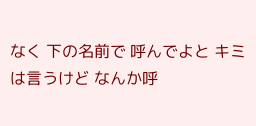なく 下の名前で 呼んでよと キミは言うけど なんか呼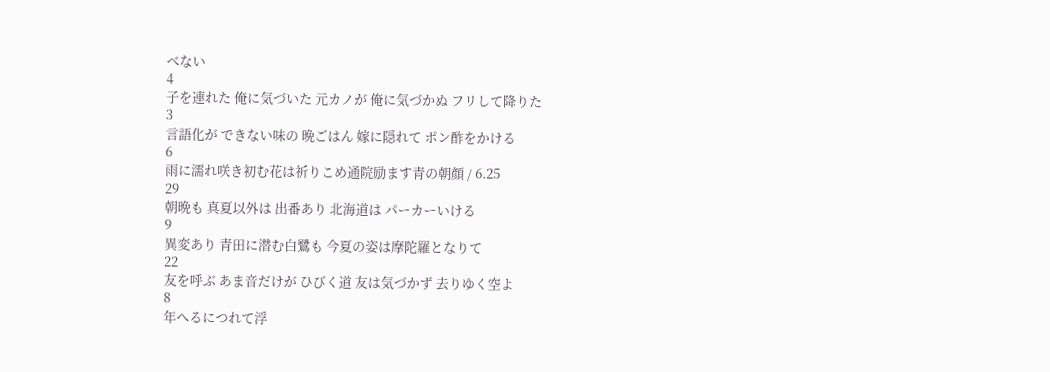べない
4
子を連れた 俺に気づいた 元カノが 俺に気づかぬ フリして降りた
3
言語化が できない味の 晩ごはん 嫁に隠れて ポン酢をかける
6
雨に濡れ咲き初む花は祈りこめ通院励ます青の朝顔 / 6.25
29
朝晩も 真夏以外は 出番あり 北海道は パーカーいける
9
異変あり 青田に潜む白鷺も 今夏の姿は摩陀羅となりて
22
友を呼ぶ あま音だけが ひびく道 友は気づかず 去りゆく空よ
8
年へるにつれて浮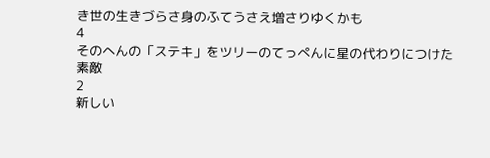き世の生きづらさ身のふてうさえ増さりゆくかも
4
そのへんの「ステキ」をツリーのてっぺんに星の代わりにつけた素敵
2
新しい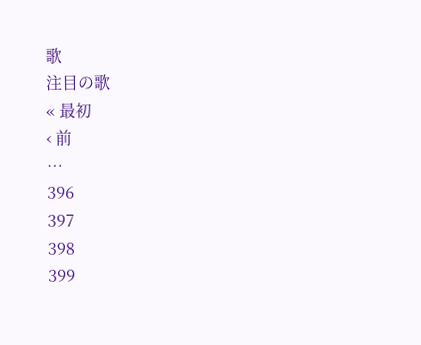歌
注目の歌
« 最初
‹ 前
…
396
397
398
399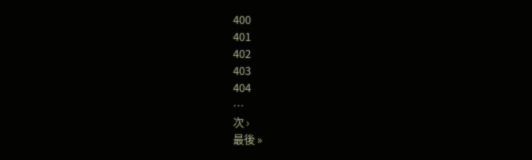400
401
402
403
404
…
次 ›
最後 »